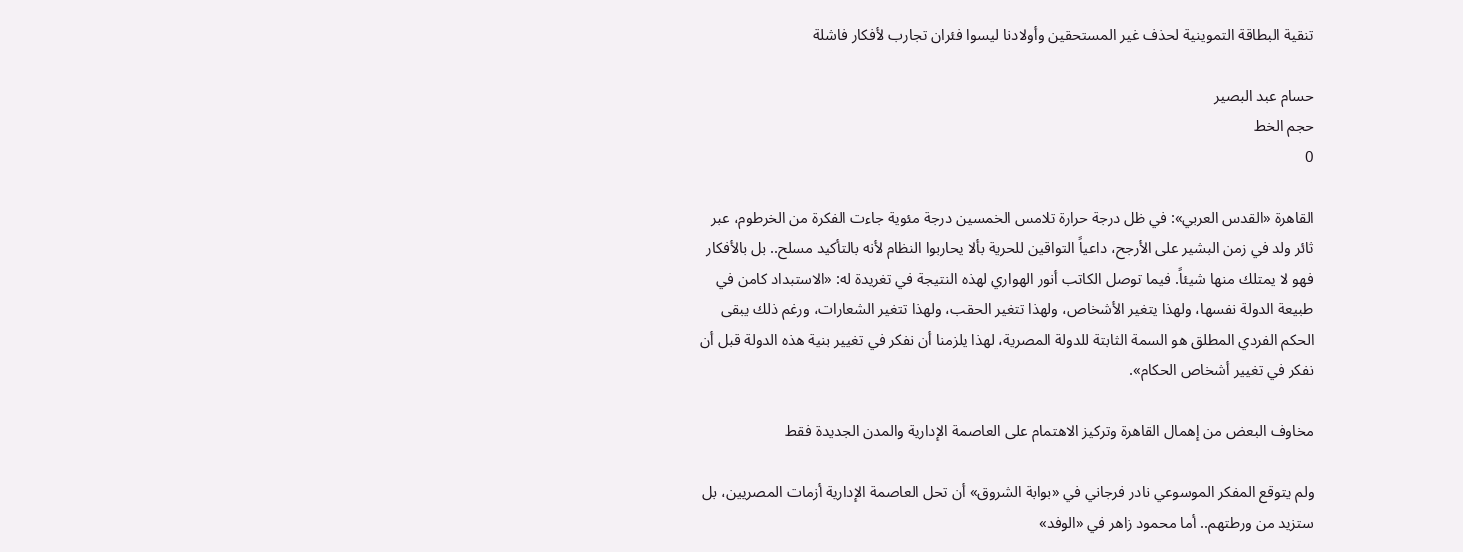تنقية البطاقة التموينية لحذف غير المستحقين وأولادنا ليسوا فئران تجارب لأفكار فاشلة

حسام عبد البصير
حجم الخط
0

القاهرة «القدس العربي»: في ظل درجة حرارة تلامس الخمسين درجة مئوية جاءت الفكرة من الخرطوم، عبر ثائر ولد في زمن البشير على الأرجح، داعياً التواقين للحرية بألا يحاربوا النظام لأنه بالتأكيد مسلح.. بل بالأفكار فهو لا يمتلك منها شيئاً. فيما توصل الكاتب أنور الهواري لهذه النتيجة في تغريدة له: «الاستبداد كامن في طبيعة الدولة نفسها، ولهذا يتغير الأشخاص، ولهذا تتغير الحقب، ولهذا تتغير الشعارات، ورغم ذلك يبقى الحكم الفردي المطلق هو السمة الثابتة للدولة المصرية، لهذا يلزمنا أن نفكر في تغيير بنية هذه الدولة قبل أن نفكر في تغيير أشخاص الحكام».

مخاوف البعض من إهمال القاهرة وتركيز الاهتمام على العاصمة الإدارية والمدن الجديدة فقط

ولم يتوقع المفكر الموسوعي نادر فرجاني في «بوابة الشروق» أن تحل العاصمة الإدارية أزمات المصريين، بل ستزيد من ورطتهم.. أما محمود زاهر في «الوفد»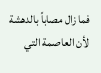فما زال مصاباً بالدهشة لأن العاصمة التي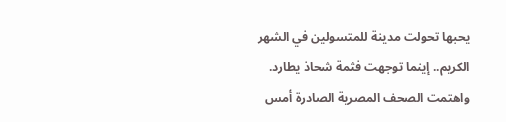يحبها تحولت مدينة للمتسولين في الشهر الكريم.. إينما توجهت فثمة شحاذ يطارد. واهتمت الصحف المصرية الصادرة أمس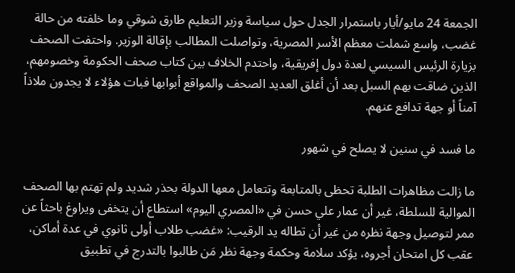الجمعة 24 مايو/أيار باستمرار الجدل حول سياسة وزير التعليم طارق شوقي وما خلفته من حالة غضب، واسع شملت معظم الأسر المصرية، وتواصلت المطالب بإقالة الوزير. واحتفت الصحف بزيارة الرئيس السيسي لعدة دول إفريقية، واحتدم الخلاف بين كتاب صحف الحكومة وخصومهم، الذين ضاقت بهم السبل بعد أن أغلق العديد الصحف والمواقع أبوابها فبات هؤلاء لا يجدون ملاذاً آمناً أو جهة تدافع عنهم.

ما فسد في سنين لا يصلح في شهور

ما زالت مظاهرات الطلبة تحظى بالمتابعة وتتعامل معها الدولة بحذر شديد ولم تهتم بها الصحف الموالية للسلطة، غير أن عمار علي حسن في «المصري اليوم» استطاع أن يتخفى ويراوغ باحثاً عن ممر لتوصيل وجهة نظره من غير أن تطاله يد الرقيب: «غضب طلاب أولى ثانوي في عدة أماكن، عقب كل امتحان أجروه، يؤكد سلامة وحكمة وجهة نظر مَن طالبوا بالتدرج في تطبيق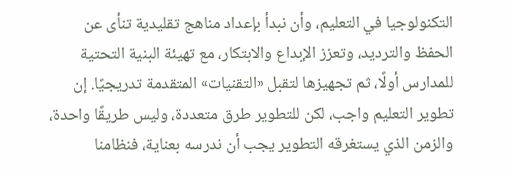التكنولوجيا في التعليم، وأن نبدأ بإعداد مناهج تقليدية تنأى عن الحفظ والترديد، وتعزز الإبداع والابتكار، مع تهيئة البنية التحتية للمدارس أولًا، ثم تجهيزها لتقبل «التقنيات» المتقدمة تدريجيًا. إن تطوير التعليم واجب، لكن للتطوير طرق متعددة، وليس طريقًا واحدة، والزمن الذي يستغرقه التطوير يجب أن ندرسه بعناية، فنظامنا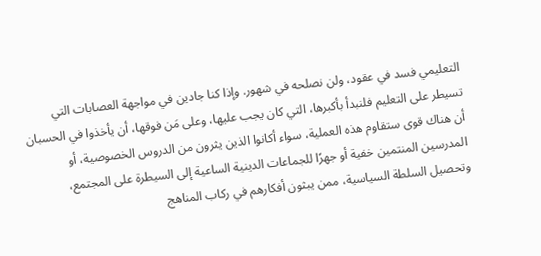التعليمي فسد في عقود، ولن نصلحه في شهور. وإذا كنا جادين في مواجهة العصابات التي تسيطر على التعليم فلنبدأ بأكبرها، التي كان يجب عليها، وعلى مَن فوقها، أن يأخذوا في الحسبان أن هناك قوى ستقاوم هذه العملية، سواء أكانوا الذين يثرون من الدروس الخصوصية، أو المدرسين المنتمين خفية أو جهرًا للجماعات الدينية الساعية إلى السيطرة على المجتمع، وتحصيل السلطة السياسية، ممن يبثون أفكارهم في ركاب المناهج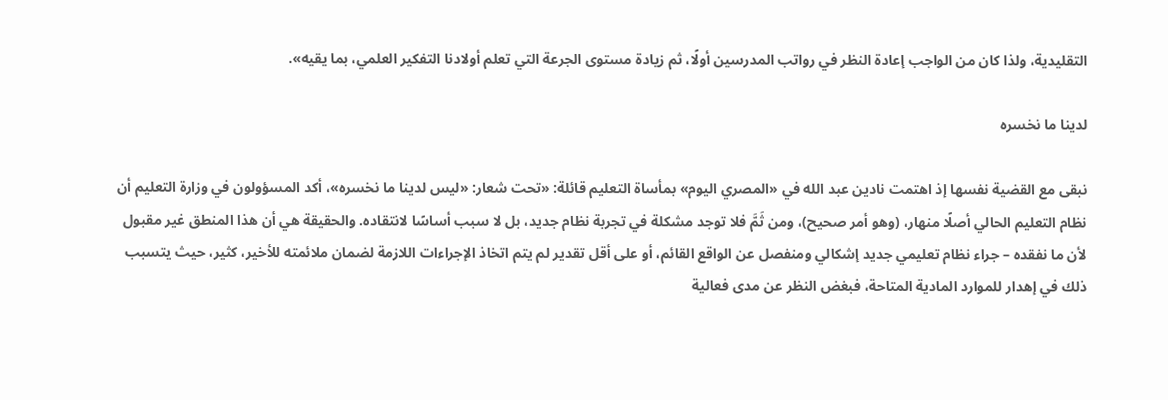التقليدية، ولذا كان من الواجب إعادة النظر في رواتب المدرسين أولًا، ثم زيادة مستوى الجرعة التي تعلم أولادنا التفكير العلمي، بما يقيه».

لدينا ما نخسره

نبقى مع القضية نفسها إذ اهتمت نادين عبد الله في «المصري اليوم» بمأساة التعليم قائلة: «تحت شعار: «ليس لدينا ما نخسره»، أكد المسؤولون في وزارة التعليم أن نظام التعليم الحالي أصلًا منهار، (وهو أمر صحيح)، ومن ثَمَّ فلا توجد مشكلة في تجربة نظام جديد، بل لا سبب أساسًا لانتقاده. والحقيقة هي أن هذا المنطق غير مقبول لأن ما نفقده – جراء نظام تعليمي جديد إشكالي ومنفصل عن الواقع القائم، أو على أقل تقدير لم يتم اتخاذ الإجراءات اللازمة لضمان ملائمته للأخير، كثير، حيث يتسبب ذلك في إهدار للموارد المادية المتاحة، فبغض النظر عن مدى فعالية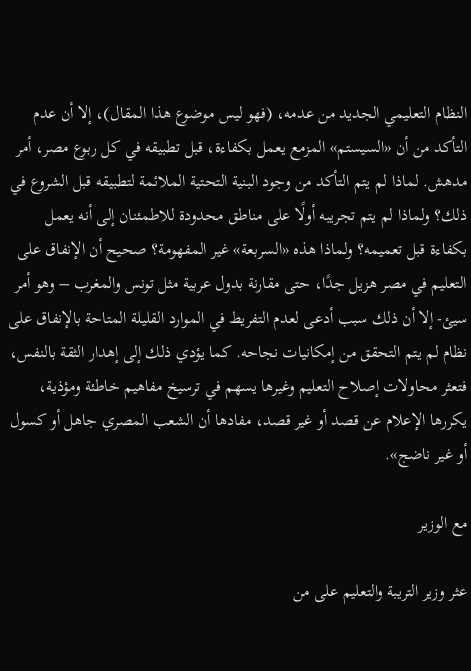النظام التعليمي الجديد من عدمه، (فهو ليس موضوع هذا المقال)، إلا أن عدم التأكد من أن «السيستم» المزمع يعمل بكفاءة، قبل تطبيقه في كل ربوع مصر، أمر مدهش. لماذا لم يتم التأكد من وجود البنية التحتية الملائمة لتطبيقه قبل الشروع في ذلك؟ ولماذا لم يتم تجريبه أولًا على مناطق محدودة للاطمئنان إلى أنه يعمل بكفاءة قبل تعميمه؟ ولماذا هذه «السربعة» غير المفهومة؟ صحيح أن الإنفاق على التعليم في مصر هزيل جدًا، حتى مقارنة بدول عربية مثل تونس والمغرب – وهو أمر سيئ- إلا أن ذلك سبب أدعى لعدم التفريط في الموارد القليلة المتاحة بالإنفاق على نظام لم يتم التحقق من إمكانيات نجاحه. كما يؤدي ذلك إلى إهدار الثقة بالنفس، فتعثر محاولات إصلاح التعليم وغيرها يسهم في ترسيخ مفاهيم خاطئة ومؤذية، يكررها الإعلام عن قصد أو غير قصد، مفادها أن الشعب المصري جاهل أو كسول أو غير ناضج».

مع الوزير

عثر وزير التريبة والتعليم على من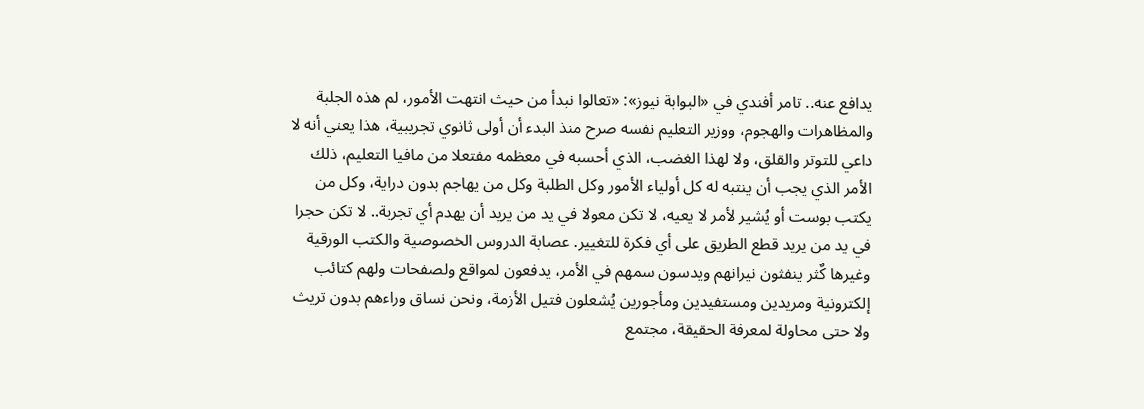يدافع عنه.. تامر أفندي في «البوابة نيوز»: «تعالوا نبدأ من حيث انتهت الأمور، لم هذه الجلبة والمظاهرات والهجوم، ووزير التعليم نفسه صرح منذ البدء أن أولى ثانوي تجريبية، هذا يعني أنه لا داعي للتوتر والقلق، ولا لهذا الغضب، الذي أحسبه في معظمه مفتعلا من مافيا التعليم، ذلك الأمر الذي يجب أن ينتبه له كل أولياء الأمور وكل الطلبة وكل من يهاجم بدون دراية، وكل من يكتب بوست أو يُشير لأمر لا يعيه، لا تكن معولا في يد من يريد أن يهدم أي تجربة.. لا تكن حجرا في يد من يريد قطع الطريق على أي فكرة للتغيير. عصابة الدروس الخصوصية والكتب الورقية وغيرها كٌثر ينفثون نيرانهم ويدسون سمهم في الأمر، يدفعون لمواقع ولصفحات ولهم كتائب إلكترونية ومريدين ومستفيدين ومأجورين يُشعلون فتيل الأزمة، ونحن نساق وراءهم بدون تريث ولا حتى محاولة لمعرفة الحقيقة، مجتمع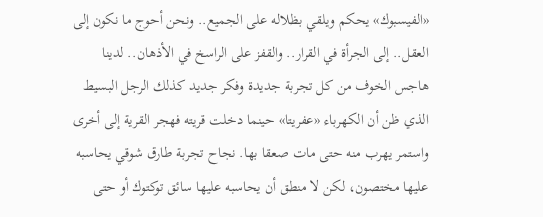«الفيسبوك» يحكم ويلقي بظلاله على الجميع.. ونحن أحوج ما نكون إلى العقل.. إلى الجرأة في القرار.. والقفز على الراسخ في الأذهان.. لدينا هاجس الخوف من كل تجربة جديدة وفكر جديد كذلك الرجل البسيط الذي ظن أن الكهرباء «عفريتا» حينما دخلت قريته فهجر القرية إلى أخرى واستمر يهرب منه حتى مات صعقا بها. نجاح تجربة طارق شوقي يحاسبه عليها مختصون، لكن لا منطق أن يحاسبه عليها سائق توكتوك أو حتى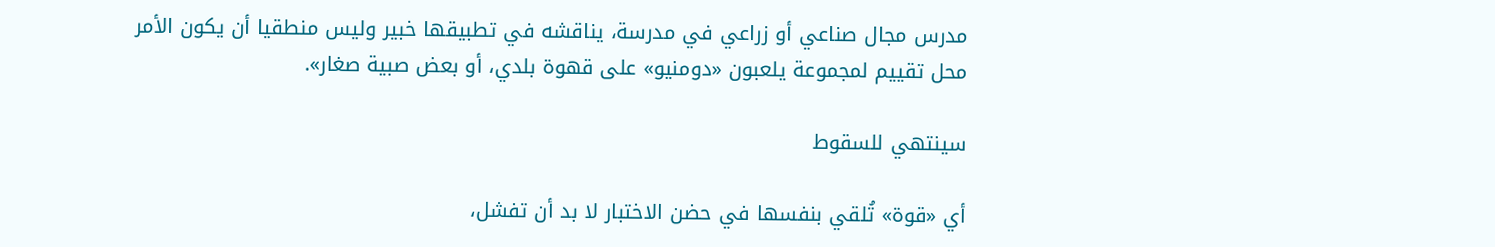مدرس مجال صناعي أو زراعي في مدرسة، يناقشه في تطبيقها خبير وليس منطقيا أن يكون الأمر محل تقييم لمجموعة يلعبون «دومنيو» على قهوة بلدي، أو بعض صبية صغار».

سينتهي للسقوط

أي «قوة» تُلقي بنفسها في حضن الاختبار لا بد أن تفشل،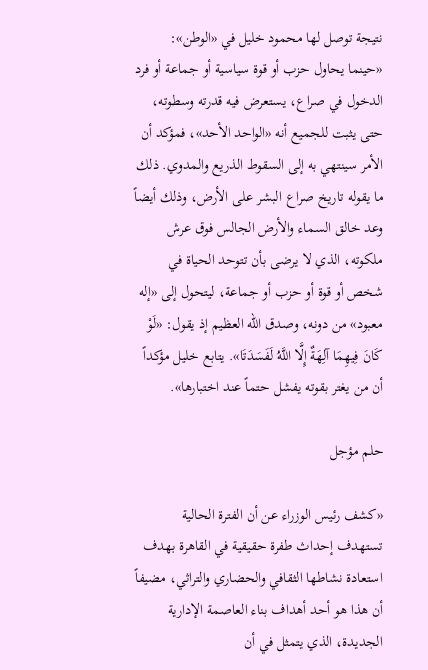نتيجة توصل لها محمود خليل في «الوطن»: «حينما يحاول حزب أو قوة سياسية أو جماعة أو فرد الدخول في صراع، يستعرض فيه قدرته وسطوته، حتى يثبت للجميع أنه «الواحد الأحد»، فمؤكد أن الأمر سينتهي به إلى السقوط الذريع والمدوي. ذلك ما يقوله تاريخ صراع البشر على الأرض، وذلك أيضاً وعد خالق السماء والأرض الجالس فوق عرش ملكوته، الذي لا يرضى بأن تتوحد الحياة في شخص أو قوة أو حزب أو جماعة، ليتحول إلى «إله معبود» من دونه، وصدق الله العظيم إذ يقول: «لَوْ كَانَ فِيهِمَا آلِهَةٌ إِلَّا اللَّهُ لَفَسَدَتَا». يتابع خليل مؤكداً أن من يغتر بقوته يفشل حتماً عند اختبارها».

حلم مؤجل

«كشف رئيس الوزراء عن أن الفترة الحالية تستهدف إحداث طفرة حقيقية في القاهرة بهدف استعادة نشاطها الثقافي والحضاري والتراثي، مضيفاً أن هذا هو أحد أهداف بناء العاصمة الإدارية الجديدة، الذي يتمثل في أن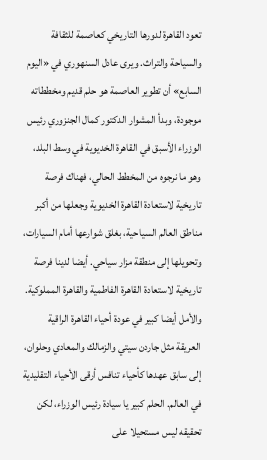تعود القاهرة لدورها التاريخي كعاصمة للثقافة والسياحة والتراث. ويرى عادل السنهوري في «اليوم السابع» أن تطوير العاصمة هو حلم قديم ومخططاته موجودة، وبدأ المشوار الدكتور كمال الجنزوري رئيس الوزراء الأسبق في القاهرة الخديوية في وسط البلد، وهو ما نرجوه من المخطط الحالي، فهناك فرصة تاريخية لاستعادة القاهرة الخديوية وجعلها من أكبر مناطق العالم السياحية، بغلق شوارعها أمام السيارات، وتحويلها إلى منطقة مزار سياحي. أيضا لدينا فرصة تاريخية لاستعادة القاهرة الفاطمية والقاهرة المملوكية. والأمل أيضا كبير في عودة أحياء القاهرة الراقية العريقة مثل جاردن سيتي والزمالك والمعادي وحلوان، إلى سابق عهدها كأحياء تنافس أرقى الأحياء التقليدية في العالم. الحلم كبير يا سيادة رئيس الوزراء، لكن تحقيقه ليس مستحيلا على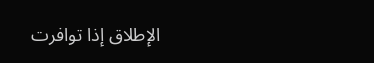الإطلاق إذا توافرت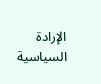الإرادة السياسية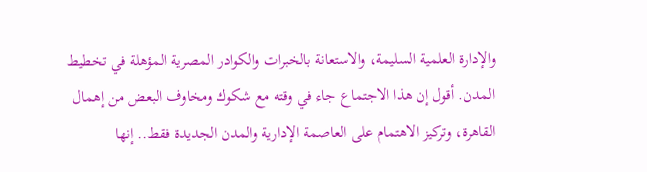والإدارة العلمية السليمة، والاستعانة بالخبرات والكوادر المصرية المؤهلة في تخطيط المدن. أقول إن هذا الاجتماع جاء في وقته مع شكوك ومخاوف البعض من إهمال القاهرة، وتركيز الاهتمام على العاصمة الإدارية والمدن الجديدة فقط.. إنها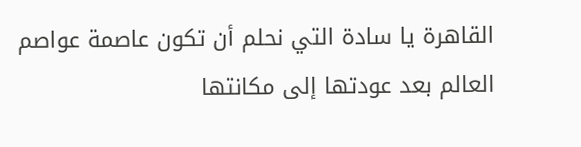القاهرة يا سادة التي نحلم أن تكون عاصمة عواصم العالم بعد عودتها إلى مكانتها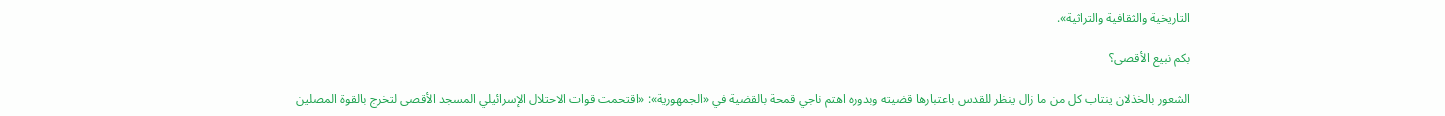التاريخية والثقافية والتراثية».

بكم نبيع الأقصى؟

الشعور بالخذلان ينتاب كل من ما زال ينظر للقدس باعتبارها قضيته وبدوره اهتم ناجي قمحة بالقضية في «الجمهورية»: «اقتحمت قوات الاحتلال الإسرائيلي المسجد الأقصى لتخرج بالقوة المصلين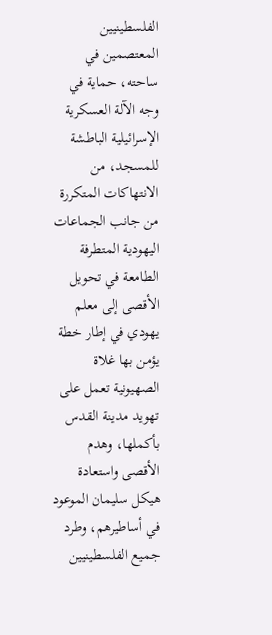الفلسطينيين المعتصمين في ساحته، حماية في وجه الآلة العسكرية الإسرائيلية الباطشة للمسجد، من الانتهاكات المتكررة من جانب الجماعات اليهودية المتطرفة الطامعة في تحويل الأقصى إلى معلم يهودي في إطار خطة يؤمن بها غلاة الصهيونية تعمل على تهويد مدينة القدس بأكملها، وهدم الأقصى واستعادة هيكل سليمان الموعود في أساطيرهم، وطرد جميع الفلسطينيين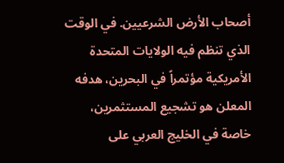أصحاب الأرض الشرعيين. في الوقت الذي تنظم فيه الولايات المتحدة الأمريكية مؤتمراً في البحرين، هدفه المعلن هو تشجيع المستثمرين، خاصة في الخليج العربي على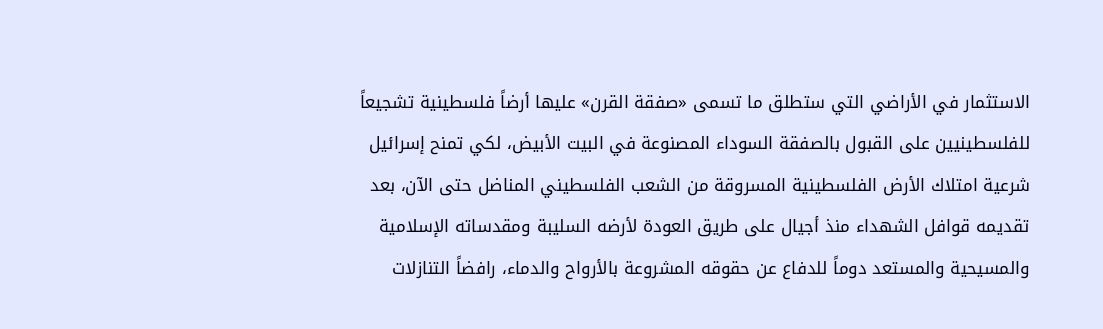الاستثمار في الأراضي التي ستطلق ما تسمى «صفقة القرن» عليها أرضاً فلسطينية تشجيعاً للفلسطينيين على القبول بالصفقة السوداء المصنوعة في البيت الأبيض، لكي تمنح إسرائيل شرعية امتلاك الأرض الفلسطينية المسروقة من الشعب الفلسطيني المناضل حتى الآن، بعد تقديمه قوافل الشهداء منذ أجيال على طريق العودة لأرضه السليبة ومقدساته الإسلامية والمسيحية والمستعد دوماً للدفاع عن حقوقه المشروعة بالأرواح والدماء، رافضاً التنازلات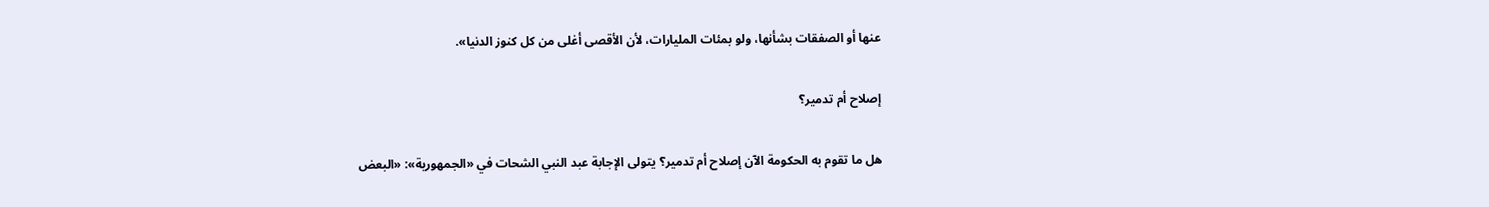عنها أو الصفقات بشأنها، ولو بمئات المليارات، لأن الأقصى أغلى من كل كنوز الدنيا».

إصلاح أم تدمير؟

هل ما تقوم به الحكومة الآن إصلاح أم تدمير؟ يتولى الإجابة عبد النبي الشحات في «الجمهورية»: «البعض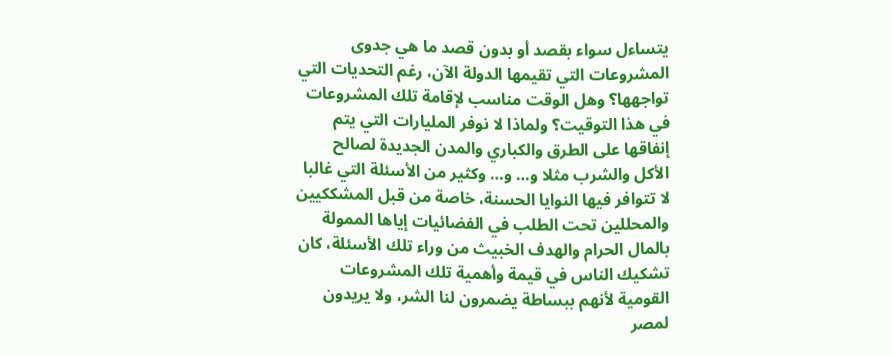يتساءل سواء بقصد أو بدون قصد ما هي جدوى المشروعات التي تقيمها الدولة الآن، رغم التحديات التي تواجهها؟ وهل الوقت مناسب لإقامة تلك المشروعات في هذا التوقيت؟ ولماذا لا نوفر المليارات التي يتم إنفاقها على الطرق والكباري والمدن الجديدة لصالح الأكل والشرب مثلا و… و… وكثير من الأسئلة التي غالبا لا تتوافر فيها النوايا الحسنة، خاصة من قبل المشككيين والمحللين تحت الطلب في الفضائيات إياها الممولة بالمال الحرام والهدف الخبيث من وراء تلك الأسئلة، كان تشكيك الناس في قيمة وأهمية تلك المشروعات القومية لأنهم ببساطة يضمرون لنا الشر، ولا يريدون لمصر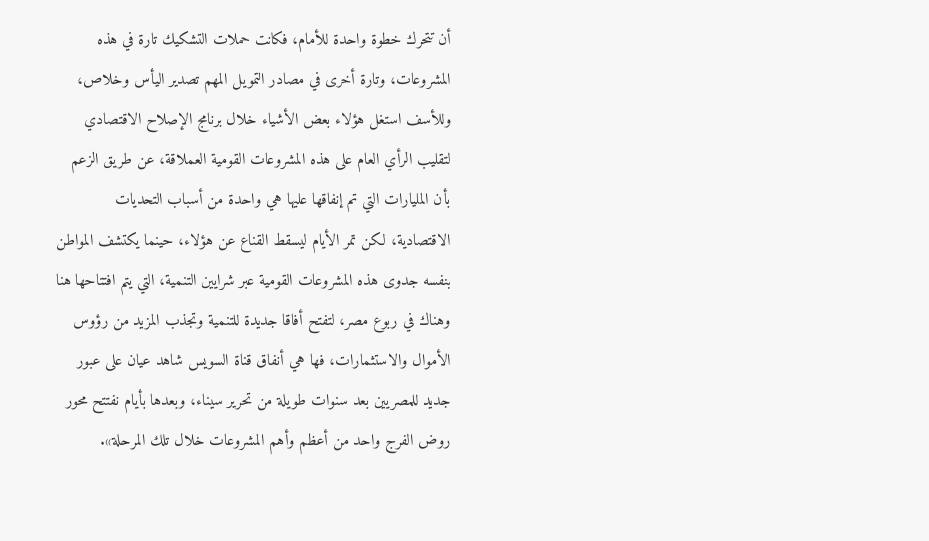أن تتحرك خطوة واحدة للأمام، فكانت حملات التشكيك تارة في هذه المشروعات، وتارة أخرى في مصادر التمويل المهم تصدير اليأس وخلاص، وللأسف استغل هؤلاء بعض الأشياء خلال برنامج الإصلاح الاقتصادي لتقليب الرأي العام على هذه المشروعات القومية العملاقة، عن طريق الزعم بأن المليارات التي تم إنفاقها عليها هي واحدة من أسباب التحديات الاقتصادية، لكن تمر الأيام ليسقط القناع عن هؤلاء، حينما يكتشف المواطن بنفسه جدوى هذه المشروعات القومية عبر شرايين التنمية، التي يتم افتتاحها هنا وهناك في ربوع مصر، لتفتح أفاقا جديدة للتنمية وتجذب المزيد من رؤوس الأموال والاستثمارات، فها هي أنفاق قناة السويس شاهد عيان على عبور جديد للمصريين بعد سنوات طويلة من تحرير سيناء، وبعدها بأيام نفتتح محور روض الفرج واحد من أعظم وأهم المشروعات خلال تلك المرحلة».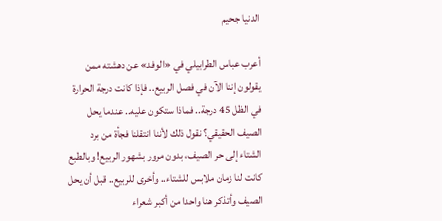الدنيا جحيم

أعرب عباس الطرابيلي في «الوفد» عن دهشته ممن يقولون إننا الآن في فصل الربيع.. فإذا كانت درجة الحرارة في الظل 45 درجة.. فماذا ستكون عليه.. عندما يحل الصيف الحقيقي؟ نقول ذلك لأننا انتقلنا فجأة من برد الشتاء إلى حر الصيف، بدون مرور بشهور الربيع! وبالطبع كانت لنا زمان ملابس للشتاء.. وأخرى للربيع.. قبل أن يحل الصيف وأتذكر هنا واحدا من أكبر شعراء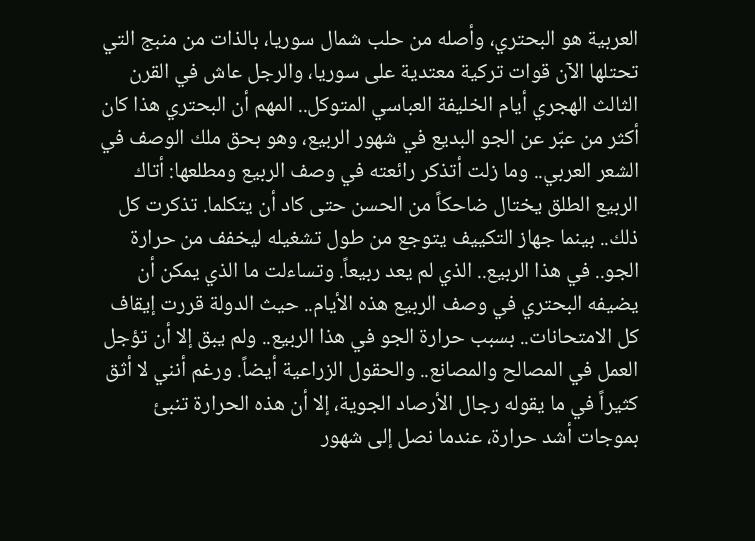العربية هو البحتري، وأصله من حلب شمال سوريا، بالذات من منبج التي تحتلها الآن قوات تركية معتدية على سوريا، والرجل عاش في القرن الثالث الهجري أيام الخليفة العباسي المتوكل.. المهم أن البحتري هذا كان أكثر من عبّر عن الجو البديع في شهور الربيع، وهو بحق ملك الوصف في الشعر العربي.. وما زلت أتذكر رائعته في وصف الربيع ومطلعها: أتاك الربيع الطلق يختال ضاحكاً من الحسن حتى كاد أن يتكلما. تذكرت كل ذلك.. بينما جهاز التكييف يتوجع من طول تشغيله ليخفف من حرارة الجو.. في هذا الربيع.. الذي لم يعد ربيعاً. وتساءلت ما الذي يمكن أن يضيفه البحتري في وصف الربيع هذه الأيام.. حيث الدولة قررت إيقاف كل الامتحانات.. بسبب حرارة الجو في هذا الربيع.. ولم يبق إلا أن تؤجل العمل في المصالح والمصانع.. والحقول الزراعية أيضاً. ورغم أنني لا أثق كثيراً في ما يقوله رجال الأرصاد الجوية، إلا أن هذه الحرارة تنبئ بموجات أشد حرارة، عندما نصل إلى شهور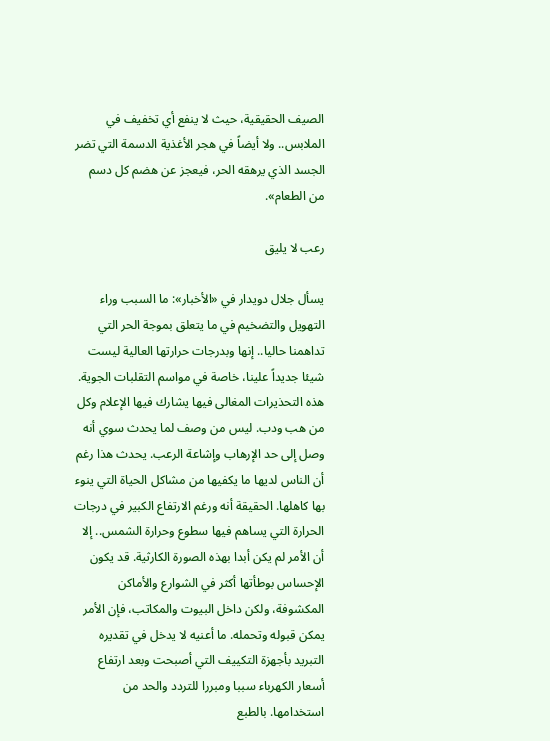الصيف الحقيقية، حيث لا ينفع أي تخفيف في الملابس.. ولا أيضاً في هجر الأغذية الدسمة التي تضر الجسد الذي يرهقه الحر، فيعجز عن هضم كل دسم من الطعام».

رعب لا يليق

يسأل جلال دويدار في «الأخبار»: ما السبب وراء التهويل والتضخيم في ما يتعلق بموجة الحر التي تداهمنا حاليا.. إنها وبدرجات حرارتها العالية ليست شيئا جديداً علينا، خاصة في مواسم التقلبات الجوية. هذه التحذيرات المغالى فيها يشارك فيها الإعلام وكل من هب ودب. ليس من وصف لما يحدث سوي أنه وصل إلى حد الإرهاب وإشاعة الرعب. يحدث هذا رغم أن الناس لديها ما يكفيها من مشاكل الحياة التي ينوء بها كاهلها. الحقيقة أنه ورغم الارتفاع الكبير في درجات الحرارة التي يساهم فيها سطوع وحرارة الشمس.. إلا أن الأمر لم يكن أبدا بهذه الصورة الكارثية. قد يكون الإحساس بوطأتها أكثر في الشوارع والأماكن المكشوفة، ولكن داخل البيوت والمكاتب، فإن الأمر يمكن قبوله وتحمله. ما أعنيه لا يدخل في تقديره التبريد بأجهزة التكييف التي أصبحت وبعد ارتفاع أسعار الكهرباء سببا ومبررا للتردد والحد من استخدامها. بالطبع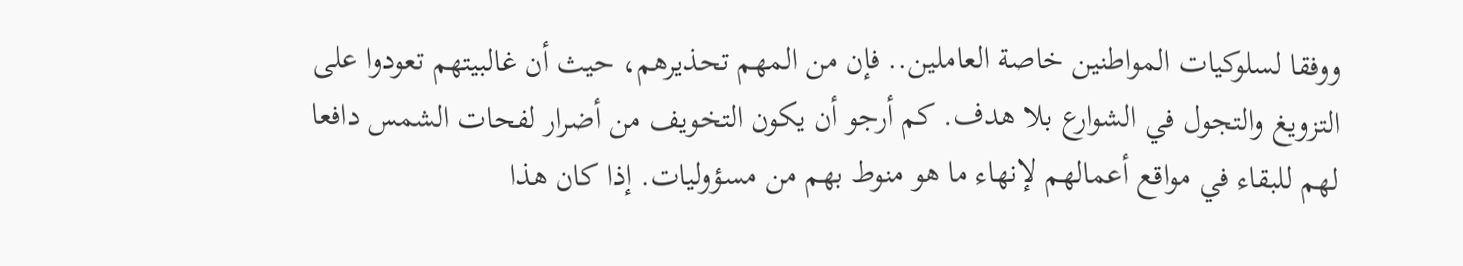ووفقا لسلوكيات المواطنين خاصة العاملين.. فإن من المهم تحذيرهم، حيث أن غالبيتهم تعودوا على التزويغ والتجول في الشوارع بلا هدف. كم أرجو أن يكون التخويف من أضرار لفحات الشمس دافعا لهم للبقاء في مواقع أعمالهم لإنهاء ما هو منوط بهم من مسؤوليات. إذا كان هذا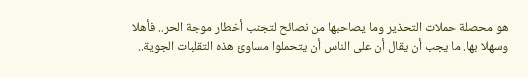هو محصلة حملات التحذير وما يصاحبها من نصائح لتجنب أخطار موجة الحر.. فأهلا وسهلا بها. ما يجب أن يقال أن على الناس أن يتحملوا مساوئ هذه التقلبات الجوية..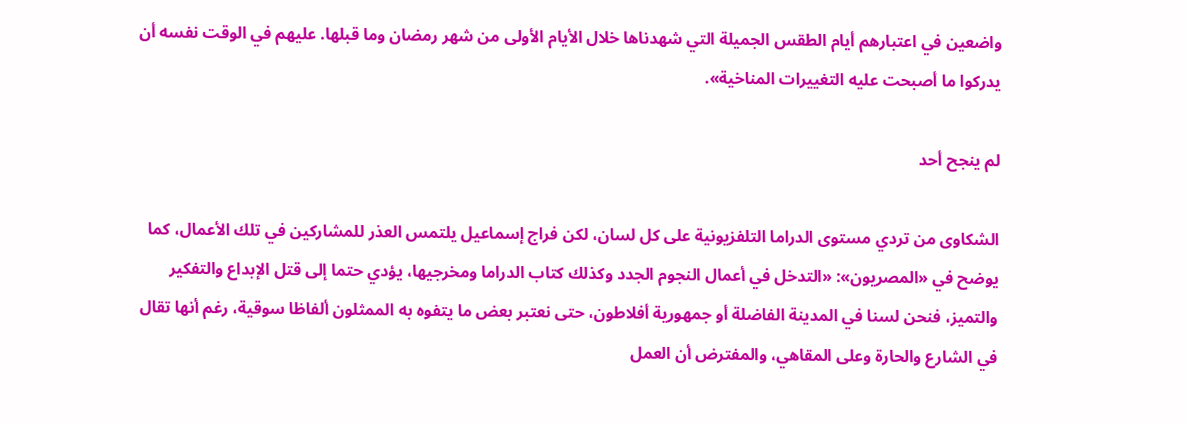واضعين في اعتبارهم أيام الطقس الجميلة التي شهدناها خلال الأيام الأولى من شهر رمضان وما قبلها. عليهم في الوقت نفسه أن يدركوا ما أصبحت عليه التغييرات المناخية».

لم ينجح أحد

الشكاوى من تردي مستوى الدراما التلفزيونية على كل لسان، لكن فراج إسماعيل يلتمس العذر للمشاركين في تلك الأعمال، كما يوضح في «المصريون»: «التدخل في أعمال النجوم الجدد وكذلك كتاب الدراما ومخرجيها، يؤدي حتما إلى قتل الإبداع والتفكير والتميز، فنحن لسنا في المدينة الفاضلة أو جمهورية أفلاطون، حتى نعتبر بعض ما يتفوه به الممثلون ألفاظا سوقية، رغم أنها تقال في الشارع والحارة وعلى المقاهي، والمفترض أن العمل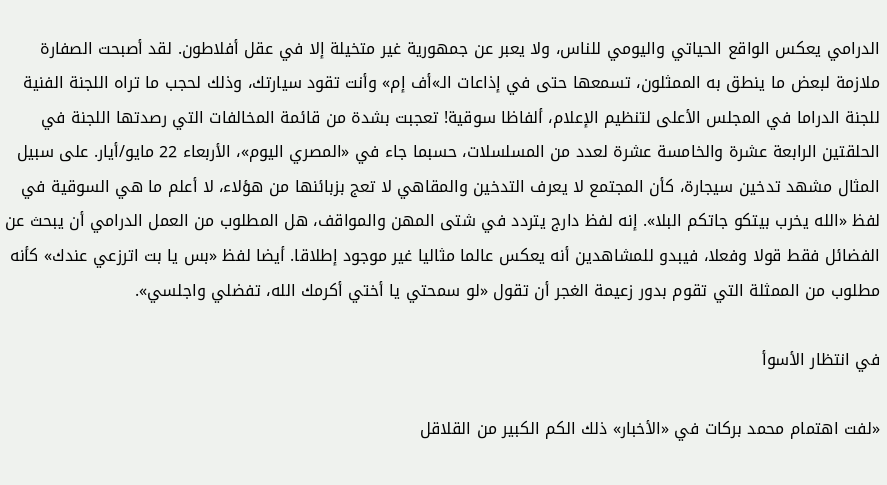الدرامي يعكس الواقع الحياتي واليومي للناس، ولا يعبر عن جمهورية غير متخيلة إلا في عقل أفلاطون. لقد أصبحت الصفارة ملازمة لبعض ما ينطق به الممثلون، تسمعها حتى في إذاعات الـ»أف إم» وأنت تقود سيارتك، وذلك لحجب ما تراه اللجنة الفنية للجنة الدراما في المجلس الأعلى لتنظيم الإعلام، ألفاظا سوقية! تعجبت بشدة من قائمة المخالفات التي رصدتها اللجنة في الحلقتين الرابعة عشرة والخامسة عشرة لعدد من المسلسلات، حسبما جاء في «المصري اليوم»، الأربعاء 22 مايو/أيار. على سبيل المثال مشهد تدخين سيجارة، كأن المجتمع لا يعرف التدخين والمقاهي لا تعج بزبائنها من هؤلاء، لا أعلم ما هي السوقية في لفظ «الله يخرب بيتكو جاتكم البلا». إنه لفظ دارج يتردد في شتى المهن والمواقف، هل المطلوب من العمل الدرامي أن يبحث عن الفضائل فقط قولا وفعلا، فيبدو للمشاهدين أنه يعكس عالما مثاليا غير موجود إطلاقا. أيضا لفظ «بس يا بت اترزعي عندك» كأنه مطلوب من الممثلة التي تقوم بدور زعيمة الغجر أن تقول «لو سمحتي يا أختي أكرمك الله، تفضلي واجلسي».

في انتظار الأسوأ

«لفت اهتمام محمد بركات في «الأخبار» ذلك الكم الكبير من القلاقل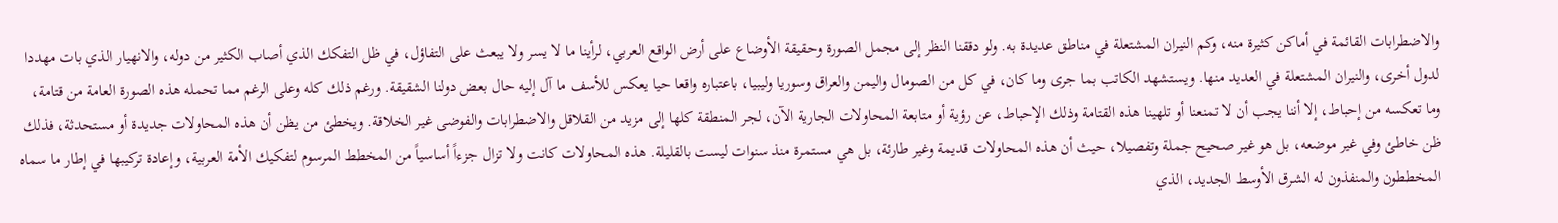والاضطرابات القائمة في أماكن كثيرة منه، وكم النيران المشتعلة في مناطق عديدة به. ولو دققنا النظر إلى مجمل الصورة وحقيقة الأوضاع على أرض الواقع العربي، لرأينا ما لا يسر ولا يبعث على التفاؤل، في ظل التفكك الذي أصاب الكثير من دوله، والانهيار الذي بات مهددا لدول أخرى، والنيران المشتعلة في العديد منها. ويستشهد الكاتب بما جرى وما كان، في كل من الصومال واليمن والعراق وسوريا وليبيا، باعتباره واقعا حيا يعكس للأسف ما آل إليه حال بعض دولنا الشقيقة. ورغم ذلك كله وعلى الرغم مما تحمله هذه الصورة العامة من قتامة، وما تعكسه من إحباط، إلا أننا يجب أن لا تمنعنا أو تلهينا هذه القتامة وذلك الإحباط، عن رؤية أو متابعة المحاولات الجارية الآن، لجر المنطقة كلها إلى مزيد من القلاقل والاضطرابات والفوضى غير الخلاقة. ويخطئ من يظن أن هذه المحاولات جديدة أو مستحدثة، فذلك ظن خاطئ وفي غير موضعه، بل هو غير صحيح جملة وتفصيلا، حيث أن هذه المحاولات قديمة وغير طارئة، بل هي مستمرة منذ سنوات ليست بالقليلة. هذه المحاولات كانت ولا تزال جزءاً أساسياً من المخطط المرسوم لتفكيك الأمة العربية، وإعادة تركيبها في إطار ما سماه المخططون والمنفذون له الشرق الأوسط الجديد، الذي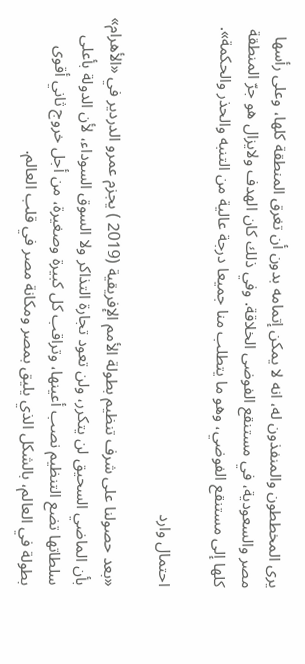يرى المخططون والمنفذون له، انه لا يمكن إتمامه بدون أن تغرق المنطقة كلها، وعلى رأسها مصر والسعودية، في مستنقع الفوضى الخلاقة. وفي ذلك كان الهدف ولايزال هو جرّ المنطقة كلها إلى مستنقع الفوضي، وهو ما يتطلب منا جميعا درجة عالية من التنبه والحذر والحكمة».

احتمال وارد

«بعد حصولنا على شرف تنظيم بطولة الأمم الإفريقية (2019 ) يجزم عمرو الدردير في «الأهرام» بأن الماضي السحيق لن يتكرر، ولن تعود تجارة التذاكر ولا السوق السوداء، لأن الدولة بأعلى سلطاتها تضع التنظيم نصب أعينها، وتراقب كل كبيرة وصغيرة، من أجل خروج ثاني أقوى بطولة في العالم، بالشكل الذي يليق بمصر ومكانة مصر في قلب العالم.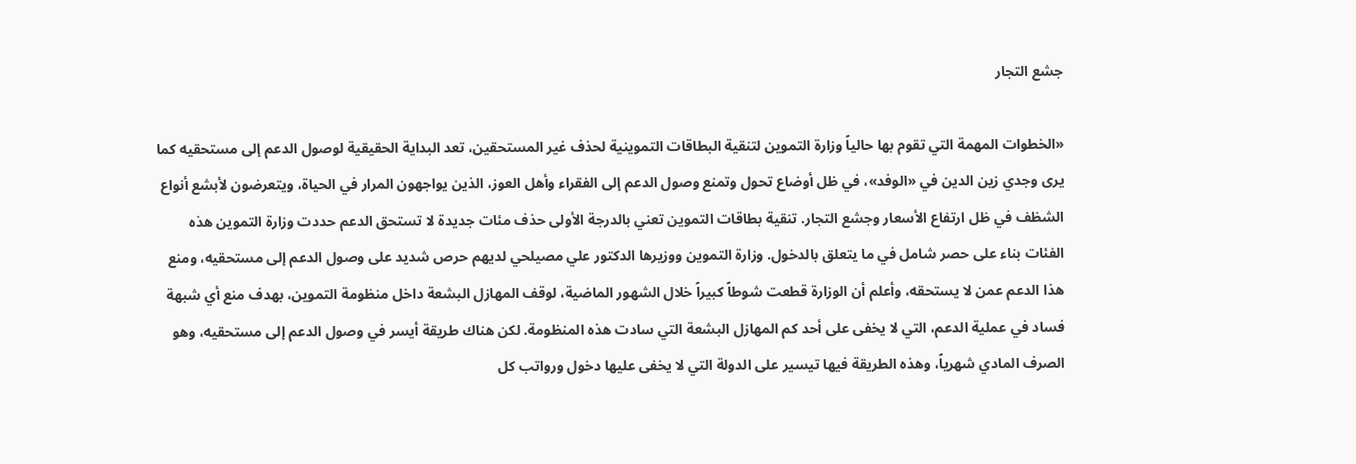جشع التجار

«الخطوات المهمة التي تقوم بها حالياً وزارة التموين لتنقية البطاقات التموينية لحذف غير المستحقين، تعد البداية الحقيقية لوصول الدعم إلى مستحقيه كما يرى وجدي زين الدين في «الوفد»، في ظل أوضاع تحول وتمنع وصول الدعم إلى الفقراء وأهل العوز، الذين يواجهون المرار في الحياة، ويتعرضون لأبشع أنواع الشظف في ظل ارتفاع الأسعار وجشع التجار. تنقية بطاقات التموين تعني بالدرجة الأولى حذف مئات جديدة لا تستحق الدعم حددت وزارة التموين هذه الفئات بناء على حصر شامل في ما يتعلق بالدخول. وزارة التموين ووزيرها الدكتور علي مصيلحي لديهم حرص شديد على وصول الدعم إلى مستحقيه، ومنع هذا الدعم عمن لا يستحقه، وأعلم أن الوزارة قطعت شوطاً كبيراً خلال الشهور الماضية، لوقف المهازل البشعة داخل منظومة التموين، بهدف منع أي شبهة فساد في عملية الدعم، التي لا يخفى على أحد كم المهازل البشعة التي سادت هذه المنظومة. لكن هناك طريقة أيسر في وصول الدعم إلى مستحقيه، وهو الصرف المادي شهرياً، وهذه الطريقة فيها تيسير على الدولة التي لا يخفى عليها دخول ورواتب كل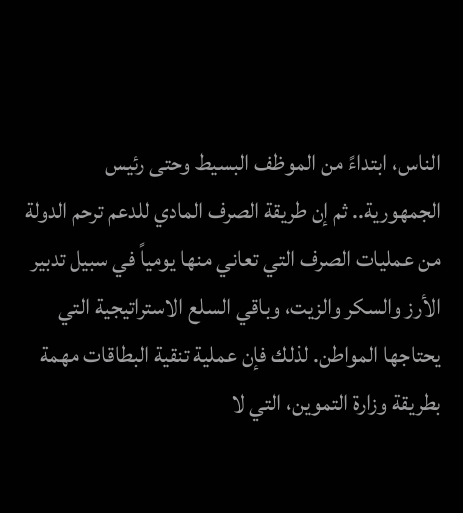الناس، ابتداءً من الموظف البسيط وحتى رئيس الجمهورية.. ثم إن طريقة الصرف المادي للدعم ترحم الدولة من عمليات الصرف التي تعاني منها يومياً في سبيل تدبير الأرز والسكر والزيت، وباقي السلع الاستراتيجية التي يحتاجها المواطن. لذلك فإن عملية تنقية البطاقات مهمة بطريقة وزارة التموين، التي لا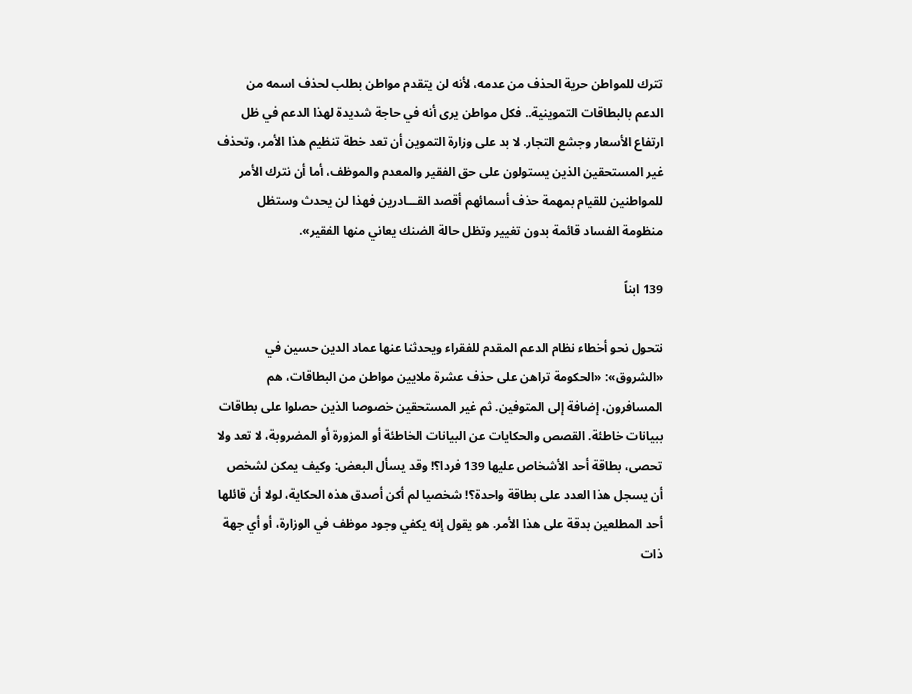تترك للمواطن حرية الحذف من عدمه، لأنه لن يتقدم مواطن بطلب لحذف اسمه من الدعم بالبطاقات التموينية.. فكل مواطن يرى أنه في حاجة شديدة لهذا الدعم في ظل ارتفاع الأسعار وجشع التجار. لا بد على وزارة التموين أن تعد خطة تنظيم هذا الأمر، وتحذف غير المستحقين الذين يستولون على حق الفقير والمعدم والموظف، أما أن نترك الأمر للمواطنين للقيام بمهمة حذف أسمائهم أقصد القـــادرين فهذا لن يحدث وستظل منظومة الفساد قائمة بدون تغيير وتظل حالة الضنك يعاني منها الفقير».

139 ابناً

نتحول نحو أخطاء نظام الدعم المقدم للفقراء ويحدثنا عنها عماد الدين حسين في «الشروق»: «الحكومة تراهن على حذف عشرة ملايين مواطن من البطاقات، هم المسافرون، إضافة إلى المتوفين. ثم غير المستحقين خصوصا الذين حصلوا على بطاقات ببيانات خاطئة. القصص والحكايات عن البيانات الخاطئة أو المزورة أو المضروبة، لا تعد ولا تحصى، بطاقة أحد الأشخاص عليها 139 فردا؟! وقد يسأل البعض: وكيف يمكن لشخص أن يسجل هذا العدد على بطاقة واحدة؟! شخصيا لم أكن أصدق هذه الحكاية، لولا أن قائلها أحد المطلعين بدقة على هذا الأمر. هو يقول إنه يكفي وجود موظف في الوزارة، أو أي جهة ذات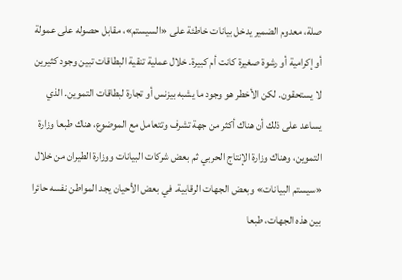صلة، معدوم الضمير يدخل بيانات خاطئة على «السيستم»، مقابل حصوله على عمولة أو إكرامية أو رشوة صغيرة كانت أم كبيرة. خلال عملية تنقية البطاقات تبين وجود كثيرين لا يستحقون. لكن الأخطر هو وجود ما يشبه بيزنس أو تجارة لبطاقات التموين. الذي يساعد على ذلك أن هناك أكثر من جهة تشرف وتتعامل مع الموضوع، هناك طبعا وزارة التموين، وهناك وزارة الإنتاج الحربي ثم بعض شركات البيانات ووزارة الطيران من خلال «سيستم البيانات» وبعض الجهات الرقابية. في بعض الأحيان يجد المواطن نفسه حائرا بين هذه الجهات، طبعا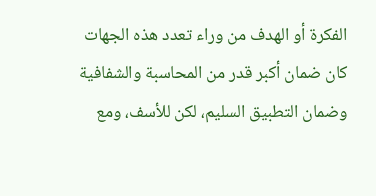الفكرة أو الهدف من وراء تعدد هذه الجهات كان ضمان أكبر قدر من المحاسبة والشفافية وضمان التطبيق السليم، لكن للأسف، ومع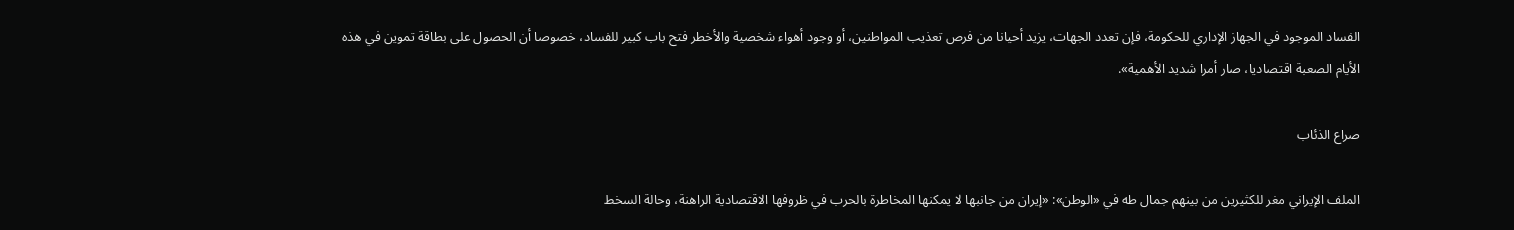الفساد الموجود في الجهاز الإداري للحكومة، فإن تعدد الجهات، يزيد أحيانا من فرص تعذيب المواطنين، أو وجود أهواء شخصية والأخطر فتح باب كبير للفساد، خصوصا أن الحصول على بطاقة تموين في هذه الأيام الصعبة اقتصاديا، صار أمرا شديد الأهمية».

صراع الذئاب

الملف الإيراني مغر للكثيرين من بينهم جمال طه في «الوطن»: «إيران من جانبها لا يمكنها المخاطرة بالحرب في ظروفها الاقتصادية الراهنة، وحالة السخط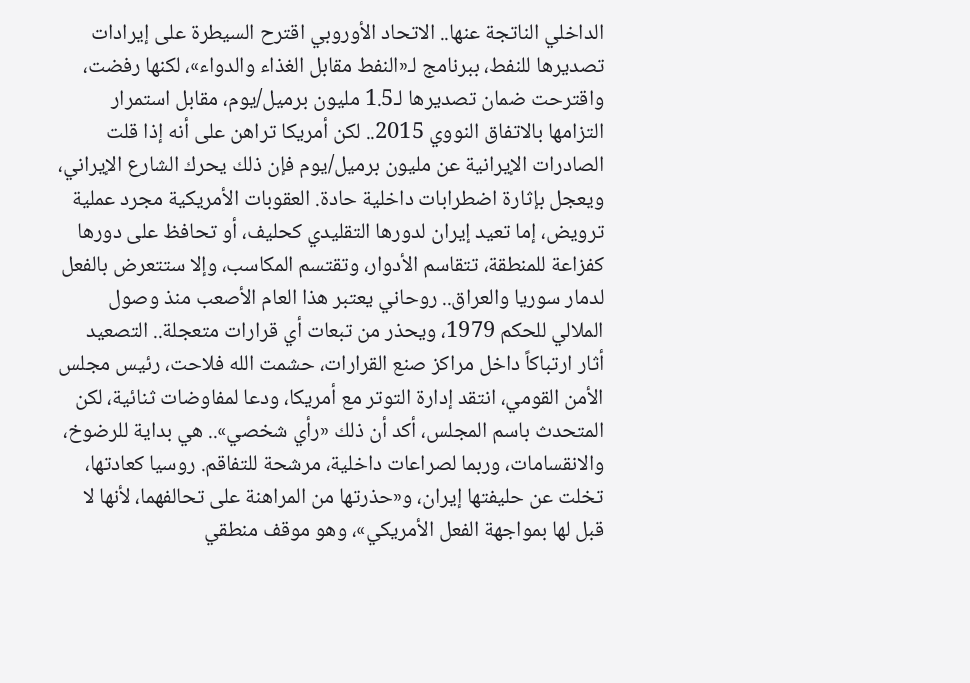الداخلي الناتجة عنها.. الاتحاد الأوروبي اقترح السيطرة على إيرادات تصديرها للنفط، ببرنامج لـ«النفط مقابل الغذاء والدواء»، لكنها رفضت، واقترحت ضمان تصديرها لـ1.5 مليون برميل/يوم، مقابل استمرار التزامها بالاتفاق النووي 2015.. لكن أمريكا تراهن على أنه إذا قلت الصادرات الإيرانية عن مليون برميل/يوم فإن ذلك يحرك الشارع الإيراني، ويعجل بإثارة اضطرابات داخلية حادة. العقوبات الأمريكية مجرد عملية ترويض، إما تعيد إيران لدورها التقليدي كحليف، أو تحافظ على دورها كفزاعة للمنطقة، تتقاسم الأدوار، وتقتسم المكاسب، وإلا ستتعرض بالفعل لدمار سوريا والعراق.. روحاني يعتبر هذا العام الأصعب منذ وصول الملالي للحكم 1979، ويحذر من تبعات أي قرارات متعجلة.. التصعيد أثار ارتباكاً داخل مراكز صنع القرارات، حشمت الله فلاحت، رئيس مجلس الأمن القومي، انتقد إدارة التوتر مع أمريكا، ودعا لمفاوضات ثنائية، لكن المتحدث باسم المجلس، أكد أن ذلك «رأي شخصي».. هي بداية للرضوخ، والانقسامات، وربما لصراعات داخلية، مرشحة للتفاقم. روسيا كعادتها، تخلت عن حليفتها إيران، و«حذرتها من المراهنة على تحالفهما، لأنها لا قبل لها بمواجهة الفعل الأمريكي»، وهو موقف منطقي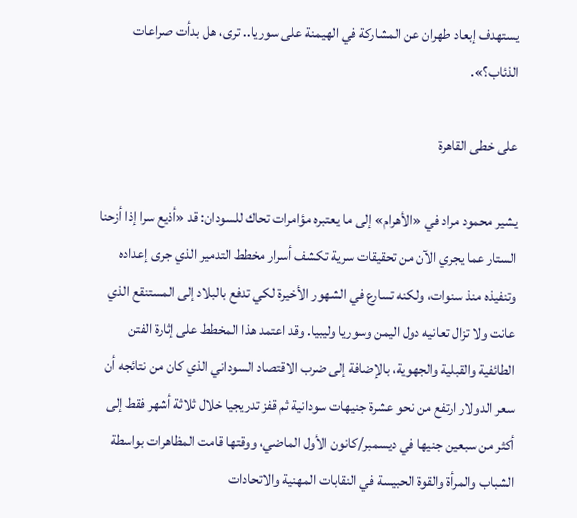يستهدف إبعاد طهران عن المشاركة في الهيمنة على سوريا.. ترى، هل بدأت صراعات الذئاب؟».

على خطى القاهرة

يشير محمود مراد في «الأهرام» إلى ما يعتبره مؤامرات تحاك للسودان: قد «أذيع سرا إذا أزحنا الستار عما يجري الآن من تحقيقات سرية تكشف أسرار مخطط التدمير الذي جرى إعداده وتنفيذه منذ سنوات، ولكنه تسارع في الشهور الأخيرة لكي تدفع بالبلاد إلى المستنقع الذي عانت ولا تزال تعانيه دول اليمن وسوريا وليبيا. وقد اعتمد هذا المخطط على إثارة الفتن الطائفية والقبلية والجهوية، بالإضافة إلى ضرب الاقتصاد السوداني الذي كان من نتائجه أن سعر الدولار ارتفع من نحو عشرة جنيهات سودانية ثم قفز تدريجيا خلال ثلاثة أشهر فقط إلى أكثر من سبعين جنيها في ديسمبر/كانون الأول الماضي، ووقتها قامت المظاهرات بواسطة الشباب والمرأة والقوة الحبيسة في النقابات المهنية والاتحادات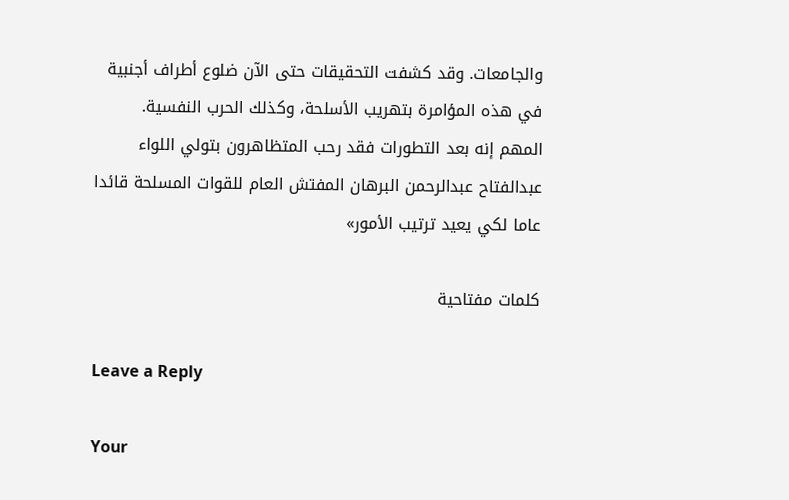والجامعات. وقد كشفت التحقيقات حتى الآن ضلوع أطراف أجنبية في هذه المؤامرة بتهريب الأسلحة، وكذلك الحرب النفسية. المهم إنه بعد التطورات فقد رحب المتظاهرون بتولي اللواء عبدالفتاح عبدالرحمن البرهان المفتش العام للقوات المسلحة قائدا عاما لكي يعيد ترتيب الأمور»

كلمات مفتاحية

Leave a Reply

Your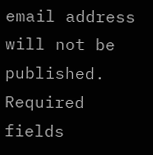email address will not be published. Required fields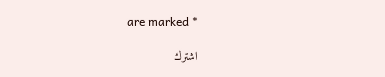are marked *

اشترك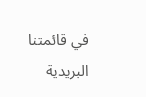في قائمتنا البريدية